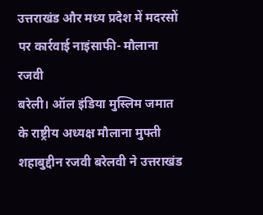उत्तराखंड और मध्य प्रदेश में मदरसों पर कार्रवाई नाइंसाफी- मौलाना रजवी
बरेली। ऑल इंडिया मुस्लिम जमात के राष्ट्रीय अध्यक्ष मौलाना मुफ्ती शहाबुद्दीन रजवी बरेलवी ने उत्तराखंड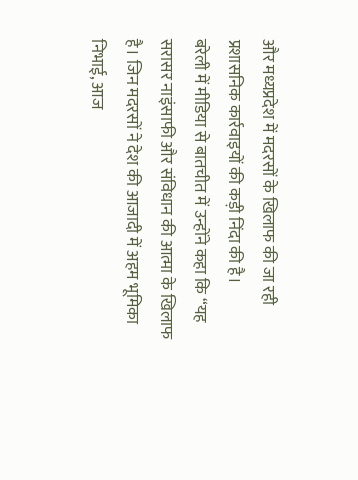और मध्यप्रदेश में मदरसों के खिलाफ की जा रही प्रशासनिक कार्रवाइयों की कड़ी निंदा की है।
बरेली में मीडिया से बातचीत में उन्होंने कहा कि “यह सरासर नाइंसाफी और संविधान की आत्मा के खिलाफ है। जिन मदरसों ने देश की आजादी में अहम भूमिका निभाई, आज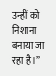उन्हीं को निशाना बनाया जा रहा है।”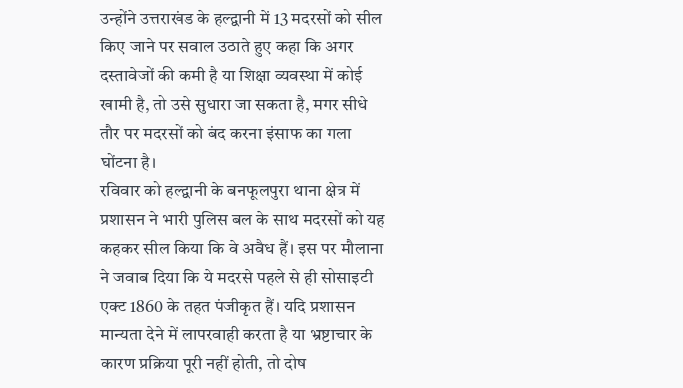उन्होंने उत्तराखंड के हल्द्वानी में 13 मदरसों को सील किए जाने पर सवाल उठाते हुए कहा कि अगर दस्तावेजों की कमी है या शिक्षा व्यवस्था में कोई खामी है, तो उसे सुधारा जा सकता है, मगर सीधे तौर पर मदरसों को बंद करना इंसाफ का गला घोंटना है।
रविवार को हल्द्वानी के बनफूलपुरा थाना क्षेत्र में प्रशासन ने भारी पुलिस बल के साथ मदरसों को यह कहकर सील किया कि वे अवैध हैं। इस पर मौलाना ने जवाब दिया कि ये मदरसे पहले से ही सोसाइटी एक्ट 1860 के तहत पंजीकृत हैं। यदि प्रशासन मान्यता देने में लापरवाही करता है या भ्रष्टाचार के कारण प्रक्रिया पूरी नहीं होती, तो दोष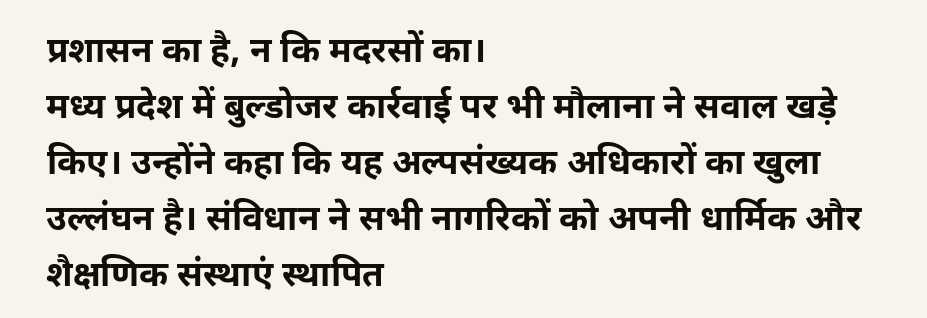प्रशासन का है, न कि मदरसों का।
मध्य प्रदेश में बुल्डोजर कार्रवाई पर भी मौलाना ने सवाल खड़े किए। उन्होंने कहा कि यह अल्पसंख्यक अधिकारों का खुला उल्लंघन है। संविधान ने सभी नागरिकों को अपनी धार्मिक और शैक्षणिक संस्थाएं स्थापित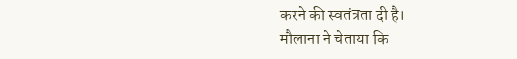करने की स्वतंत्रता दी है।
मौलाना ने चेताया कि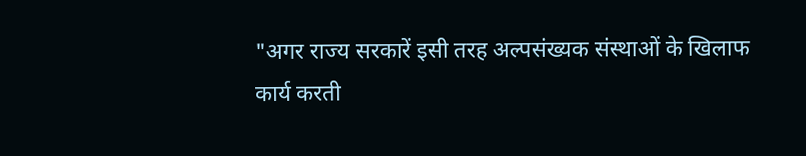"अगर राज्य सरकारें इसी तरह अल्पसंख्यक संस्थाओं के खिलाफ कार्य करती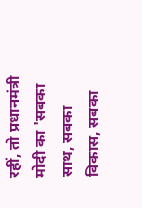रहीं, तो प्रधानमंत्री मोदी का 'सबका साथ, सबका विकास, सबका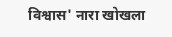विश्वास' नारा खोखला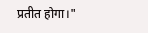प्रतीत होगा।"